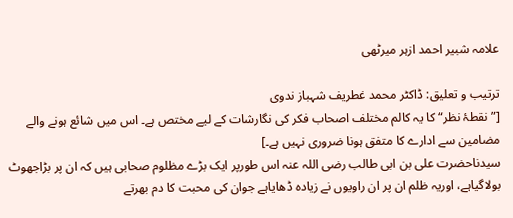علامہ شبیر احمد ازہر میرٹھی

ترتیب و تعلیق: ڈاکٹر محمد غطریف شہباز ندوی
[”نقطۂ نظر“ کا یہ کالم مختلف اصحاب فکر کی نگارشات کے لیے مختص ہے۔ اس میں شائع ہونے والے مضامین سے ادارے کا متفق ہونا ضروری نہیں ہے۔]
سیدناحضرت علی بن ابی طالب رضی اللہ عنہ اس طورپر ایک بڑے مظلوم صحابی ہیں کہ ان پر بڑاجھوٹ بولاگیاہے، اوریہ ظلم ان پر ان راویوں نے زیادہ ڈھایاہے جوان کی محبت کا دم بھرتے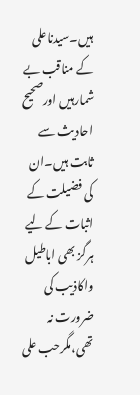ہیں۔سیدناعلی کے مناقب بے شمارہیں اورصحیح احادیث سے ثابت ہیں۔ان کی فضیلت کے اثبات کے لیے ہرگز بھی اباطیل واکاذیب کی ضرورت نہ تھی،مگرحب علی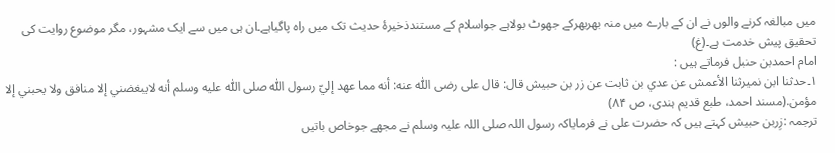میں مبالغہ کرنے والوں نے ان کے بارے میں منہ بھربھرکے جھوٹ بولاہے جواسلام کے مستندذخیرۂ حدیث تک میں راہ پاگیاہے۔ان ہی میں سے ایک مشہور، مگر موضوع روایت کی تحقیق پیش خدمت ہے۔(غ)
امام احمدبن حنبل فرماتے ہیں :
۱۔حدثنا ابن نمیرثنا الأعمش عن عدي بن ثابت عن زر بن حبیش قال: قال علی رضی اللّٰہ عنه: أنه مما عهد إليّ رسول اللّٰه صلی اللّٰه علیه وسلم أنه لایبغضني إلا منافق ولا یحبني إلا مؤمن.(مسند احمد، طبع قدیم ہندی، ص ۸۴)
ترجمہ :زِربن حبیش کہتے ہیں کہ حضرت علی نے فرمایاکہ رسول اللہ صلی اللہ علیہ وسلم نے مجھے جوخاص باتیں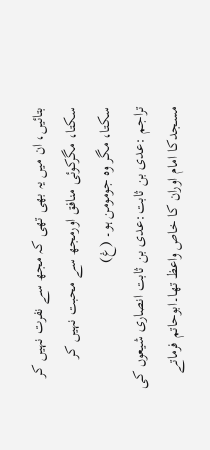بتائیں، ان میں یہ بھی تھی کہ مجھ سے نفرت نہیں کر سکتا، مگرکوئی منافق اورمجھ سے محبت نہیں کر سکتا، مگر وہ جومومن ہو۔ (غ)
تراجم :عدی بن ثابت:عدی بن ثابت انصاری شیعوں کی مسجدکا امام اوران کا خاص واعظ تھا۔ابوحاتم فرماتے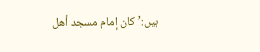ہیں:’کان إمام مسجد أهل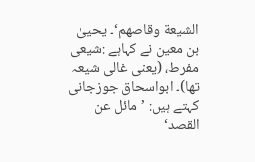الشیعة وقاصهم‘۔ یحییٰ بن معین نے کہاہے :شیعی مفرط، (یعنی غالی شیعہ تھا)۔ ابواسحاق جوزجانی کہتے ہیں: ’مائل عن القصد‘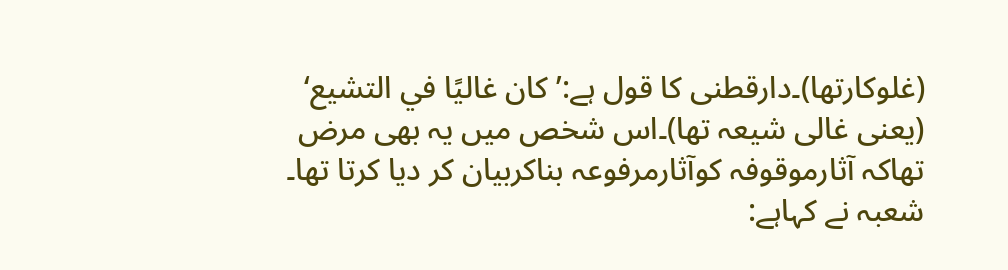(غلوکارتھا)۔دارقطنی کا قول ہے:’کان غالیًا في التشیع‘ (یعنی غالی شیعہ تھا)۔اس شخص میں یہ بھی مرض تھاکہ آثارموقوفہ کوآثارمرفوعہ بناکربیان کر دیا کرتا تھا۔ شعبہ نے کہاہے: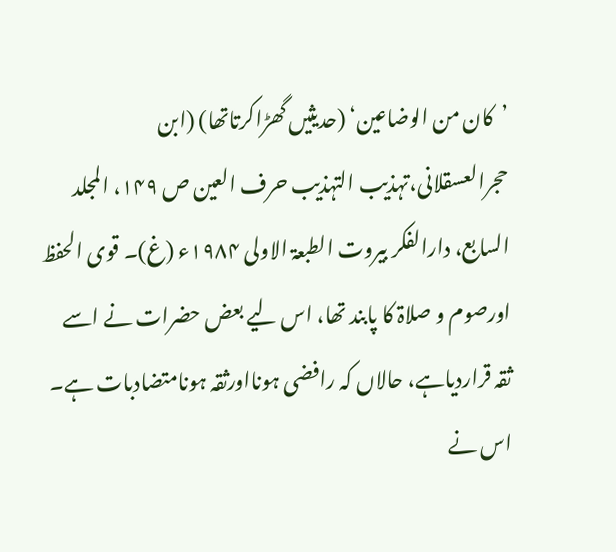’کان من الوضاعین‘ (حدیثیں گھڑاکرتاتھا) (ابن حجرالعسقلانی،تہذیب التہذیب حرف العین ص ۱۴۹، المجلد السابع، دارالفکر بیروت الطبعۃ الاولی ۱۹۸۴ء (غ)۔ قوی الحفظ اورصوم و صلاۃ کا پابند تھا، اس لیے بعض حضرات نے اسے ثقہ قراردیاہے، حالاں کہ رافضی ہونااورثقہ ہونامتضادبات ہے۔ اس نے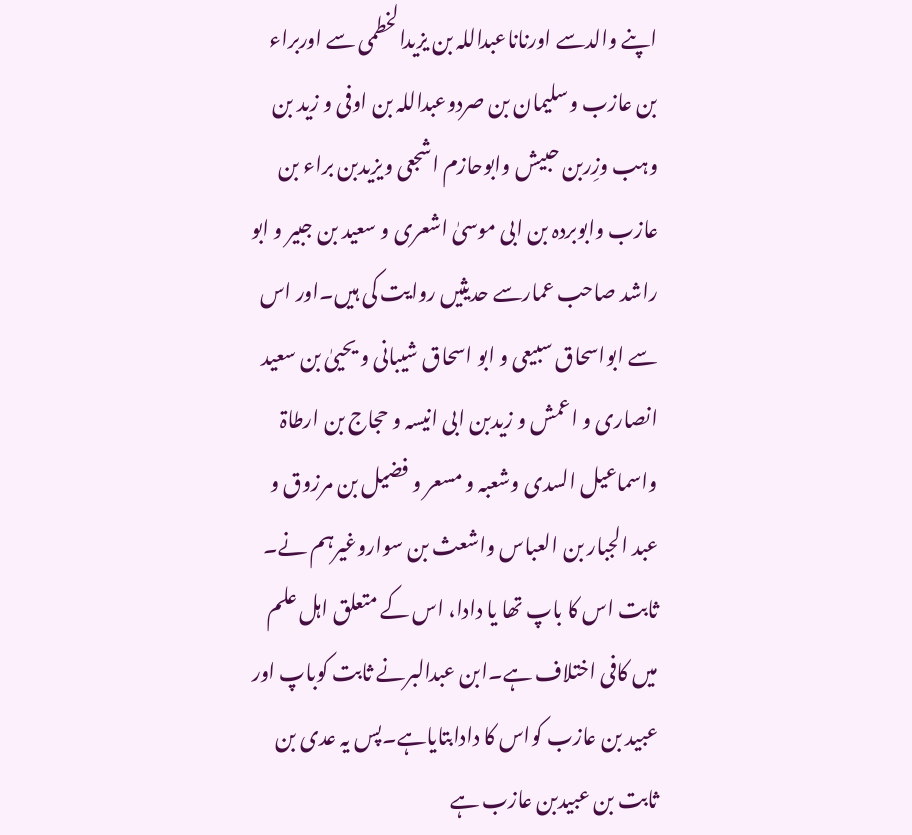اپنے والدسے اورناناعبداللہ بن یزیدالخطمی سے اوربراء بن عازب وسلیمان بن صردوعبداللہ بن اوفی و زید بن وہب وزِربن حبیش وابوحازم اشجعی ویزیدبن براء بن عازب وابوبردہ بن ابی موسیٰ اشعری و سعید بن جبیر و ابو راشد صاحب عمارسے حدیثیں روایت کی ہیں۔اور اس سے ابواسحاق سبیعی و ابو اسحاق شیبانی و یحییٰ بن سعید انصاری و اعمش و زیدبن ابی انیسہ و حجاج بن ارطاۃ واسماعیل السدی وشعبہ و مسعر و فضیل بن مرزوق و عبد الجبار بن العباس واشعث بن سواروغیرہم نے۔
ثابت اس کا باپ تھا یا دادا، اس کے متعلق اہل علم میں کافی اختلاف ہے۔ابن عبدالبرنے ثابت کوباپ اور عبید بن عازب کواس کا دادابتایاہے۔پس یہ عدی بن ثابت بن عبیدبن عازب ہے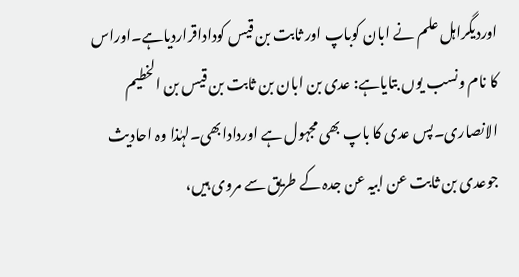اوردیگراہل علم نے ابان کوباپ اور ثابت بن قیس کوداداقراردیاہے۔اوراس کا نام ونسب یوں بتایاہے: عدی بن ابان بن ثابت بن قیس بن الخطیم الانصاری۔پس عدی کا باپ بھی مجہول ہے اوردادابھی۔لہٰذا وہ احادیث جوعدی بن ثابت عن ابیہ عن جدہ کے طریق سے مروی ہیں،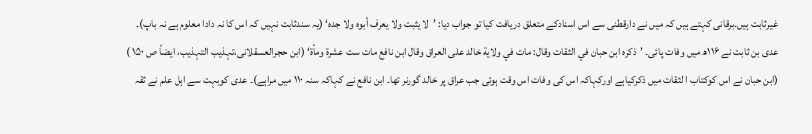غیرثابت ہیں۔برقانی کہتے ہیں کہ میں نے دارقطنی سے اس اسنادکے متعلق دریافت کیا تو جواب دیا: ’لا یثبت ولا یعرف أبوہ ولا جدہ‘ (یہ سندثابت نہیں کہ اس کا نہ دادا معلوم ہے نہ باپ)۔ عدی بن ثابت نے ۱۱۶ھ میں وفات پائی۔ ’ذکرہ ابن حبان في الثقات وقال: مات في ولایة خالد علی العراق وقال ابن نافع مات ست عشرة ومأة‘ (ابن حجرالعسقلانی،تہذیب التہذیب، ایضاً ص ۱۵۰ ) (ابن حبان نے اس کوکتاب ا لثقات میں ذکرکیاہے اورکہاکہ اس کی وفات اس وقت ہوئی جب عراق پر خالد گورنر تھا۔ ابن نافع نے کہاکہ سنہ ۱۱۰ میں مراہے)۔ عدی کوبہت سے اہل علم نے ثقہ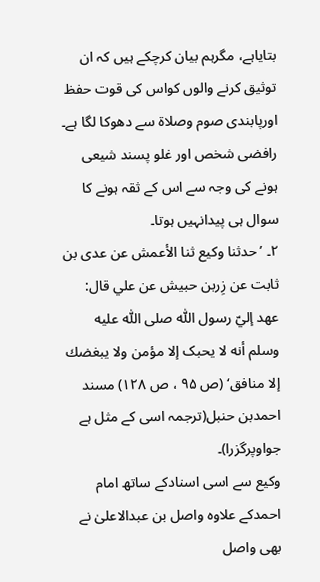بتایاہے، مگرہم بیان کرچکے ہیں کہ ان توثیق کرنے والوں کواس کی قوت حفظ اورپابندی صوم وصلاۃ سے دھوکا لگا ہے۔ رافضی شخص اور غلو پسند شیعی ہونے کی وجہ سے اس کے ثقہ ہونے کا سوال ہی پیدانہیں ہوتا۔
۲۔ ’حدثنا وکیع ثنا الأعمش عن عدی بن ثابت عن زِربن حبیش عن علي قال: عهد إليّ رسول اللّٰه صلی اللّٰه علیه وسلم أنه لا یحبک إلا مؤمن ولا یبغضك إلا منافق‘ (ص ۹۵ ، ص ۱۲۸) مسند احمدبن حنبل(ترجمہ اسی کے مثل ہے جواوپرگزرا)۔
وکیع سے اسی اسنادکے ساتھ امام احمدکے علاوہ واصل بن عبدالاعلیٰ نے بھی واصل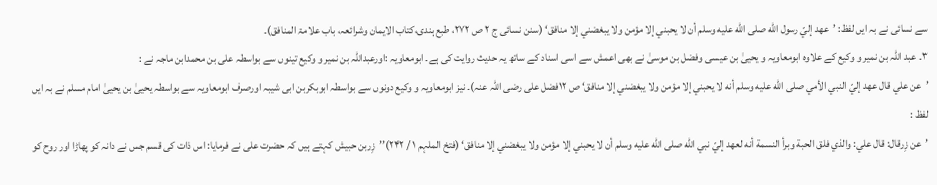سے نسائی نے بہ ایں لفظ: ’عهد إليّ رسول اللّٰه صلی اللّٰه علیه وسلم أن لا یحبني إلا مؤمن ولا یبغضني إلا منافق‘ (سنن نسائی ج ۲ ص ۲۷۲، طبع ہندی،کتاب الایمان وشرائعہ، باب علامۃ المنافق)۔
۳۔ عبد اللہ بن نمیر و وکیع کے علاوہ ابومعاویہ و یحییٰ بن عیسی وفضل بن موسیٰ نے بھی اعمش سے اسی اسناد کے ساتھ یہ حدیث روایت کی ہے۔ ابومعاویہ :اورعبداللہ بن نمیر و وکیع تینوں سے بواسطہ علی بن محمدابن ماجہ نے :
’عن علي قال عهد إليّ النبي الأمي صلی اللّٰه علیه وسلم أنه لا یحبني إلا مؤمن ولا یبغضني إلا منافق‘ ص ۱۲فضل علی رضی اللہ عنہ)۔ نیز ابومعاویہ و وکیع دونوں سے بواسطہ ابوبکربن ابی شیبہ اورصرف ابومعاویہ سے بواسطہ یحییٰ بن یحییٰ امام مسلم نے بہ ایں لفظ :
’عن زِرقال: قال علي: والذي فلق الحبة وبرأ النسمة أنه لعهد إليّ نبي اللّٰه صلی اللّٰه علیه وسلم أن لا یحبني إلا مؤمن ولا یبغضني إلا منافق‘ (فتخ الملہم ۱ / ۲۴۲)’’زِربن حبیش کہتے ہیں کہ حضرت علی نے فرمایا: اس ذات کی قسم جس نے دانہ کو پھاڑا اور روح کو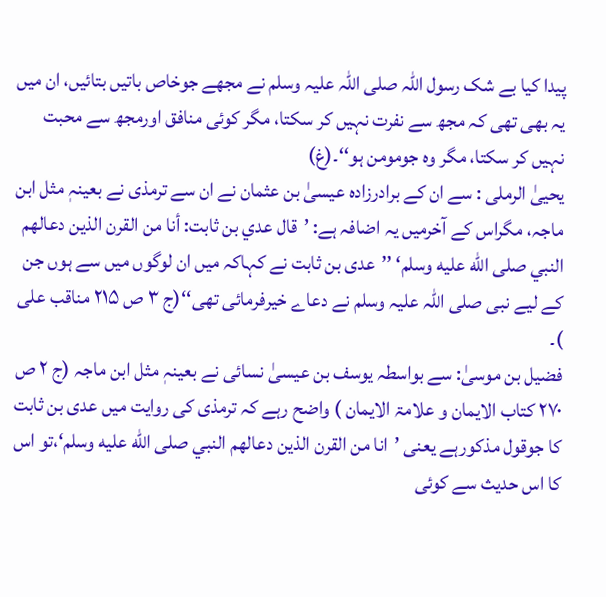پیدا کیا بے شک رسول اللہ صلی اللہ علیہ وسلم نے مجھے جوخاص باتیں بتائیں، ان میں یہ بھی تھی کہ مجھ سے نفرت نہیں کر سکتا، مگر کوئی منافق اورمجھ سے محبت نہیں کر سکتا، مگر وہ جومومن ہو‘‘۔(غ)
یحییٰ الرملی : سے ان کے برادرزادہ عیسیٰ بن عثمان نے ان سے ترمذی نے بعینہٖ مثل ابن ماجہ، مگراس کے آخرمیں یہ اضافہ ہے: ’قال عدي بن ثابت: أنا من القرن الذین دعالهم النبي صلی اللّٰه علیه وسلم‘ ’’عدی بن ثابت نے کہاکہ میں ان لوگوں میں سے ہوں جن کے لیے نبی صلی اللہ علیہ وسلم نے دعاے خیرفرمائی تھی‘‘(ج ۳ ص ۲۱۵ مناقب علی )۔
فضیل بن موسیٰ: سے بواسطہ یوسف بن عیسیٰ نسائی نے بعینہٖ مثل ابن ماجہ (ج ۲ ص ۲۷۰ کتاب الایمان و علامۃ الایمان ) واضح رہے کہ ترمذی کی روایت میں عدی بن ثابت کا جوقول مذکورہے یعنی ’انا من القرن الذین دعالهم النبي صلی اللّٰه علیه وسلم‘،تو اس کا اس حدیث سے کوئی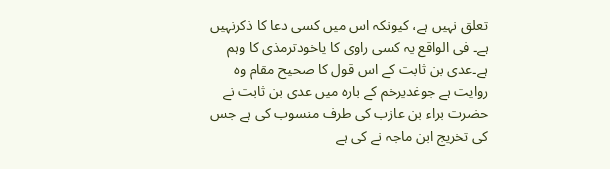تعلق نہیں ہے، کیونکہ اس میں کسی دعا کا ذکرنہیں ہے۔ فی الواقع یہ کسی راوی کا یاخودترمذی کا وہم ہے۔عدی بن ثابت کے اس قول کا صحیح مقام وہ روایت ہے جوغدیرخم کے بارہ میں عدی بن ثابت نے حضرت براء بن عازب کی طرف منسوب کی ہے جس کی تخریج ابن ماجہ نے کی ہے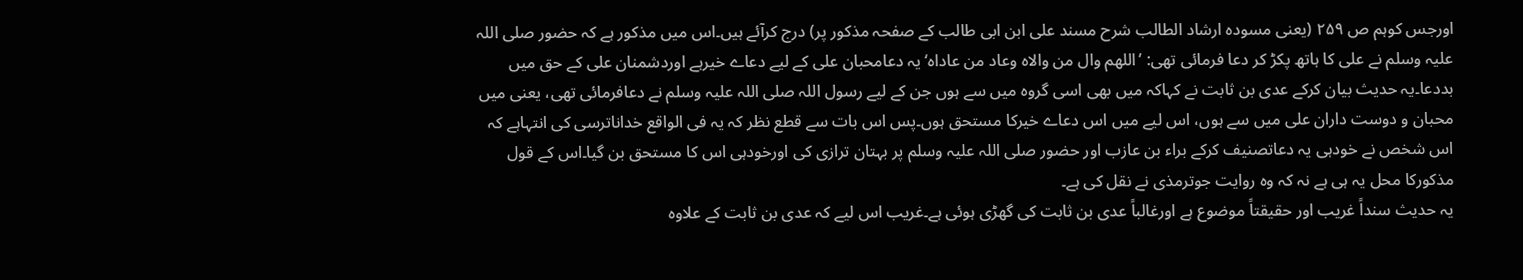اورجس کوہم ص ۲۵۹ (یعنی مسودہ ارشاد الطالب شرح مسند علی ابن ابی طالب کے صفحہ مذکور پر) درج کرآئے ہیں۔اس میں مذکور ہے کہ حضور صلی اللہ علیہ وسلم نے علی کا ہاتھ پکڑ کر دعا فرمائی تھی: ’اللهم وال من والاه وعاد من عاداہ‘یہ دعامحبان علی کے لیے دعاے خیرہے اوردشمنان علی کے حق میں بددعا۔یہ حدیث بیان کرکے عدی بن ثابت نے کہاکہ میں بھی اسی گروہ میں سے ہوں جن کے لیے رسول اللہ صلی اللہ علیہ وسلم نے دعافرمائی تھی، یعنی میں محبان و دوست داران علی میں سے ہوں، اس لیے میں اس دعاے خیرکا مستحق ہوں۔پس اس بات سے قطع نظر کہ یہ فی الواقع خداناترسی کی انتہاہے کہ اس شخص نے خودہی یہ دعاتصنیف کرکے براء بن عازب اور حضور صلی اللہ علیہ وسلم پر بہتان ترازی کی اورخودہی اس کا مستحق بن گیا۔اس کے قول مذکورکا محل یہ ہی ہے نہ کہ وہ روایت جوترمذی نے نقل کی ہے۔
یہ حدیث سنداً غریب اور حقیقتاً موضوع ہے اورغالباً عدی بن ثابت کی گھڑی ہوئی ہے۔غریب اس لیے کہ عدی بن ثابت کے علاوہ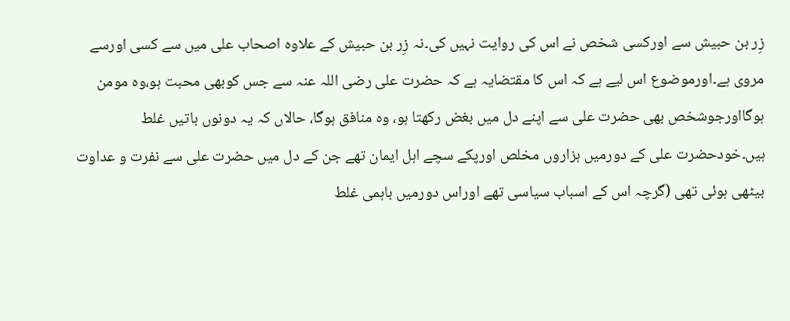زِر بن حبیش سے اورکسی شخص نے اس کی روایت نہیں کی۔نہ زِر بن حبیش کے علاوہ اصحاب علی میں سے کسی اورسے مروی ہے۔اورموضوع اس لیے ہے کہ اس کا مقتضایہ ہے کہ حضرت علی رضی اللہ عنہ سے جس کوبھی محبت ہو،وہ مومن ہوگااورجوشخص بھی حضرت علی سے اپنے دل میں بغض رکھتا ہو، وہ منافق ہوگا، حالاں کہ یہ دونوں باتیں غلط ہیں۔خودحضرت علی کے دورمیں ہزاروں مخلص اورپکے سچے اہل ایمان تھے جن کے دل میں حضرت علی سے نفرت و عداوت بیٹھی ہوئی تھی (گرچہ اس کے اسباب سیاسی تھے اوراس دورمیں باہمی غلط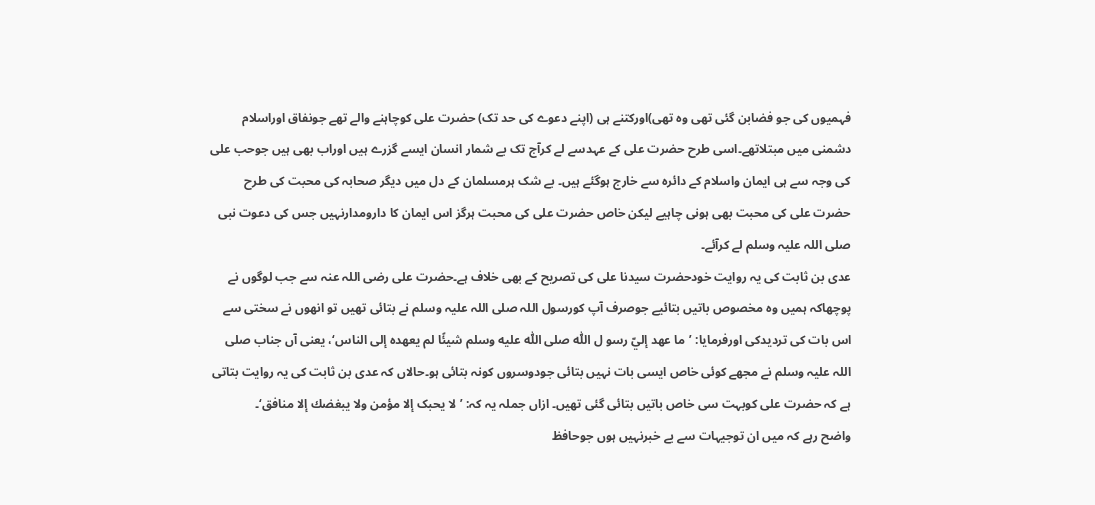فہمیوں کی جو فضابن گئی تھی وہ تھی)اورکتنے ہی (اپنے دعوے کی حد تک) حضرت علی کوچاہنے والے تھے جونفاق اوراسلام دشمنی میں مبتلاتھے۔اسی طرح حضرت علی کے عہدسے لے کرآج تک بے شمار انسان ایسے گزرے ہیں اوراب بھی ہیں جوحب علی کی وجہ سے ہی ایمان واسلام کے دائرہ سے خارج ہوگئے ہیں۔ بے شک ہرمسلمان کے دل میں دیگر صحابہ کی محبت کی طرح حضرت علی کی محبت بھی ہونی چاہیے لیکن خاص حضرت علی کی محبت ہرگز اس ایمان کا دارومدارنہیں جس کی دعوت نبی صلی اللہ علیہ وسلم لے کرآئے۔
عدی بن ثابت کی یہ روایت خودحضرت سیدنا علی کی تصریح کے بھی خلاف ہے۔حضرت علی رضی اللہ عنہ سے جب لوگوں نے پوچھاکہ ہمیں وہ مخصوص باتیں بتائیے جوصرف آپ کورسول اللہ صلی اللہ علیہ وسلم نے بتائی تھیں تو انھوں نے سختی سے اس بات کی تردیدکی اورفرمایا: ’ما عهد إليّ رسو ل اللّٰه صلی اللّٰه علیه وسلم شیئًا لم یعهدہ إلی الناس‘، یعنی آں جناب صلی اللہ علیہ وسلم نے مجھے کوئی خاص ایسی بات نہیں بتائی جودوسروں کونہ بتائی ہو۔حالاں کہ عدی بن ثابت کی یہ روایت بتاتی ہے کہ حضرت علی کوبہت سی خاص باتیں بتائی گئی تھیں۔ ازاں جملہ یہ کہ: ’لا یحبک إلا مؤمن ولا یبغضك إلا منافق‘۔
واضح رہے کہ میں ان توجیہات سے بے خبرنہیں ہوں جوحافظ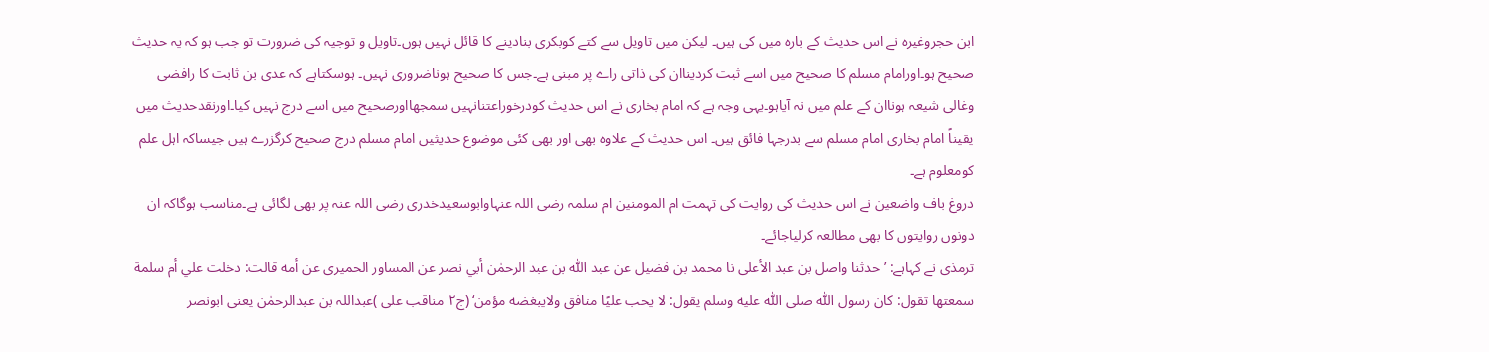ابن حجروغیرہ نے اس حدیث کے بارہ میں کی ہیں۔ لیکن میں تاویل سے کتے کوبکری بنادینے کا قائل نہیں ہوں۔تاویل و توجیہ کی ضرورت تو جب ہو کہ یہ حدیث صحیح ہو۔اورامام مسلم کا صحیح میں اسے ثبت کردیناان کی ذاتی راے پر مبنی ہے۔جس کا صحیح ہوناضروری نہیں۔ ہوسکتاہے کہ عدی بن ثابت کا رافضی وغالی شیعہ ہوناان کے علم میں نہ آیاہو۔یہی وجہ ہے کہ امام بخاری نے اس حدیث کودرخوراعتنانہیں سمجھااورصحیح میں اسے درج نہیں کیا۔اورنقدحدیث میں یقیناً امام بخاری امام مسلم سے بدرجہا فائق ہیں۔ اس حدیث کے علاوہ بھی اور بھی کئی موضوع حدیثیں امام مسلم درج صحیح کرگزرے ہیں جیساکہ اہل علم کومعلوم ہے۔
دروغ باف واضعین نے اس حدیث کی روایت کی تہمت ام المومنین ام سلمہ رضی اللہ عنہاوابوسعیدخدری رضی اللہ عنہ پر بھی لگائی ہے۔مناسب ہوگاکہ ان دونوں روایتوں کا بھی مطالعہ کرلیاجائے۔
ترمذی نے کہاہے: ’حدثنا واصل بن عبد الأعلی نا محمد بن فضیل عن عبد اللّٰه بن عبد الرحمٰن أبي نصر عن المساور الحمیری عن أمه قالت: دخلت علي أم سلمة سمعتها تقول: کان رسول اللّٰه صلی اللّٰه علیه وسلم یقول: لا یحب علیًا منافق ولایبغضه مؤمن‘ (ج۲ مناقب علی )عبداللہ بن عبدالرحمٰن یعنی ابونصر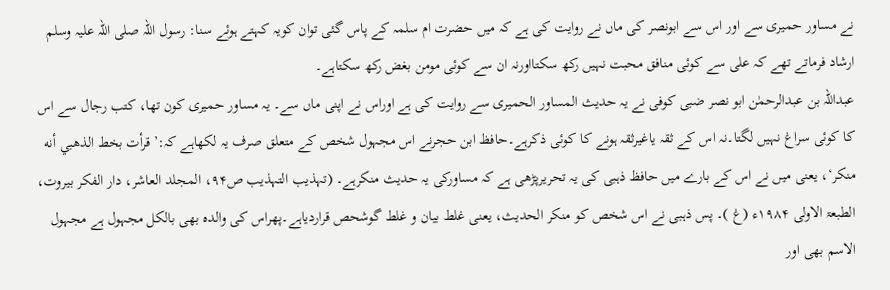نے مساور حمیری سے اور اس سے ابونصر کی ماں نے روایت کی ہے کہ میں حضرت ام سلمہ کے پاس گئی توان کویہ کہتے ہوئے سنا: رسول اللہ صلی اللہ علیہ وسلم ارشاد فرماتے تھے کہ علی سے کوئی منافق محبت نہیں رکھ سکتااورنہ ان سے کوئی مومن بغض رکھ سکتاہے۔
عبداللہ بن عبدالرحمٰن ابو نصر ضبی کوفی نے یہ حدیث المساور الحمیری سے روایت کی ہے اوراس نے اپنی ماں سے۔ یہ مساور حمیری کون تھا، کتب رجال سے اس کا کوئی سراغ نہیں لگتا۔نہ اس کے ثقہ یاغیرثقہ ہونے کا کوئی ذکرہے۔حافظ ابن حجرنے اس مجہول شخص کے متعلق صرف یہ لکھاہے کہ:’قرأت بخط الذهبي أنه منکر‘، یعنی میں نے اس کے بارے میں حافظ ذہبی کی یہ تحریرپڑھی ہے کہ مساورکی یہ حدیث منکرہے۔ (تہذیب التہذیب ص۹۴، المجلد العاشر، دار الفکر بیروت، الطبعۃ الاولی ۱۹۸۴ء (غ )۔ پس ذہبی نے اس شخص کو منکر الحدیث، یعنی غلط بیان و غلط گوشحص قراردیاہے۔پھراس کی والدہ بھی بالکل مجہول ہے مجہول الاسم بھی اور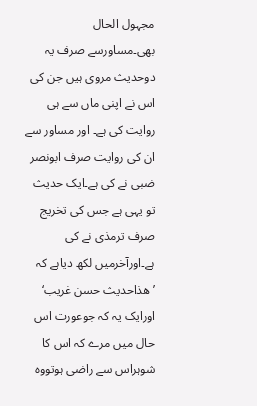مجہول الحال بھی۔مساورسے صرف یہ دوحدیث مروی ہیں جن کی اس نے اپنی ماں سے ہی روایت کی ہے۔ اور مساور سے ان کی روایت صرف ابونصر ضبی نے کی ہے۔ایک حدیث تو یہی ہے جس کی تخریج صرف ترمذی نے کی ہے۔اورآخرمیں لکھ دیاہے کہ ’ھذاحدیث حسن غریب‘ اورایک یہ کہ جوعورت اس حال میں مرے کہ اس کا شوہراس سے راضی ہوتووہ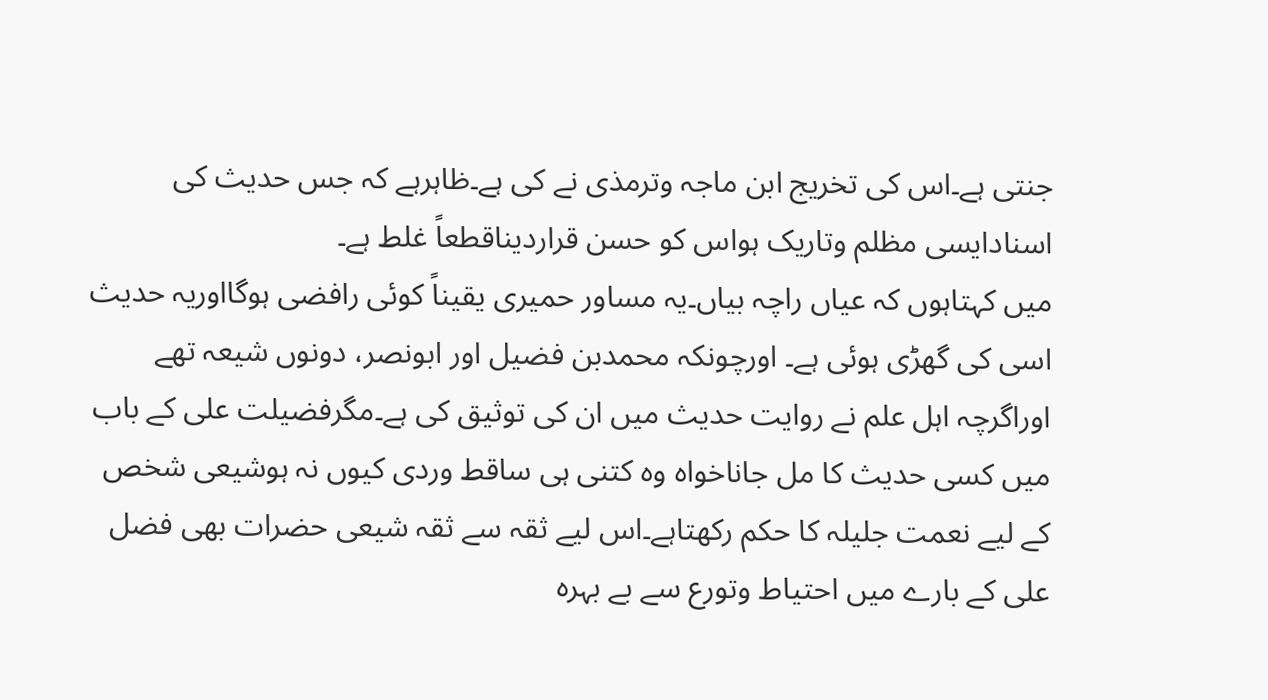جنتی ہے۔اس کی تخریج ابن ماجہ وترمذی نے کی ہے۔ظاہرہے کہ جس حدیث کی اسنادایسی مظلم وتاریک ہواس کو حسن قراردیناقطعاً غلط ہے۔
میں کہتاہوں کہ عیاں راچہ بیاں۔یہ مساور حمیری یقیناً کوئی رافضی ہوگااوریہ حدیث اسی کی گھڑی ہوئی ہے۔ اورچونکہ محمدبن فضیل اور ابونصر، دونوں شیعہ تھے اوراگرچہ اہل علم نے روایت حدیث میں ان کی توثیق کی ہے۔مگرفضیلت علی کے باب میں کسی حدیث کا مل جاناخواہ وہ کتنی ہی ساقط وردی کیوں نہ ہوشیعی شخص کے لیے نعمت جلیلہ کا حکم رکھتاہے۔اس لیے ثقہ سے ثقہ شیعی حضرات بھی فضل علی کے بارے میں احتیاط وتورع سے بے بہرہ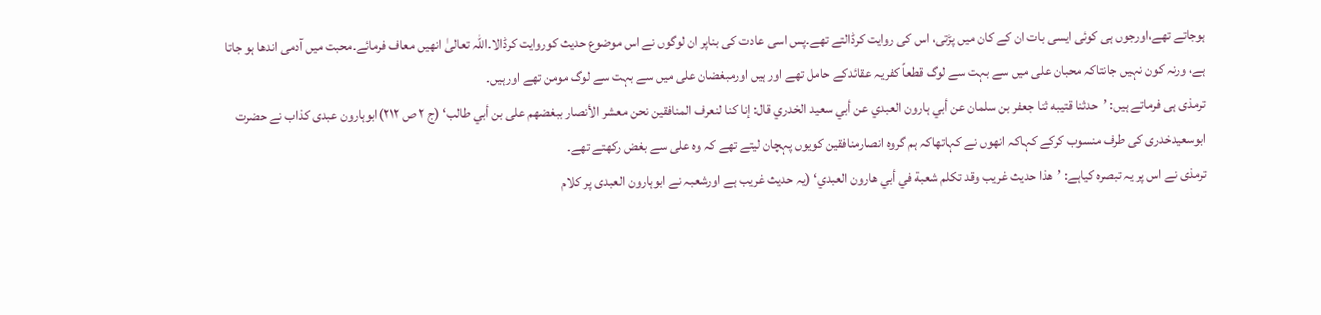ہوجاتے تھے،اورجوں ہی کوئی ایسی بات ان کے کان میں پڑتی، اس کی روایت کرڈالتے تھے۔پس اسی عادت کی بناپر ان لوگوں نے اس موضوع حدیث کوروایت کرڈالا۔اللہ تعالیٰ انھیں معاف فرمائے۔محبت میں آدمی اندھا ہو جاتا ہے، ورنہ کون نہیں جانتاکہ محبان علی میں سے بہت سے لوگ قطعاً کفریہ عقائدکے حامل تھے اور ہیں اورمبغضان علی میں سے بہت سے لوگ مومن تھے اورہیں۔
ترمذی ہی فرماتے ہیں: ’حدثنا قتیبه ثنا جعفر بن سلمان عن أبي ہارون العبدي عن أبي سعید الخدري قال: إنا کنا لنعرف المنافقین نحن معشر الأنصار ببغضهم علی بن أبي طالب‘ (ج ۲ ص ۲۱۲)ابوہارون عبدی کذاب نے حضرت ابوسعیدخدری کی طرف منسوب کرکے کہاکہ انھوں نے کہاتھاکہ ہم گروہ انصارمنافقین کویوں پہچان لیتے تھے کہ وہ علی سے بغض رکھتے تھے۔
ترمذی نے اس پر یہ تبصرہ کیاہے: ’هذا حدیث غریب وقد تکلم شعبة في أبي هارون العبدي‘ (یہ حدیث غریب ہے اورشعبہ نے ابوہارون العبدی پر کلام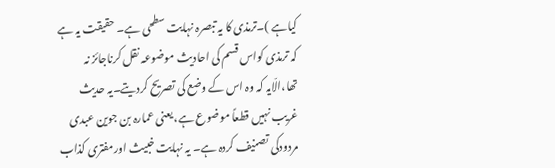کیاہے )۔ترمذی کا یہ تبصرہ نہایت سطحی ہے۔ حقیقت یہ ہے کہ ترمذی کواس قسم کی احادیث موضوعہ نقل کرناجائز نہ تھا،الّایہ کہ وہ اس کے وضع کی تصریح کردیتے۔یہ حدیث غریب نہیں قطعاً موضوع ہے، یعنی عمارہ بن جوین عبدی مردودکی تصنیف کردہ ہے۔ یہ نہایت خبیث اورمفتری کذاب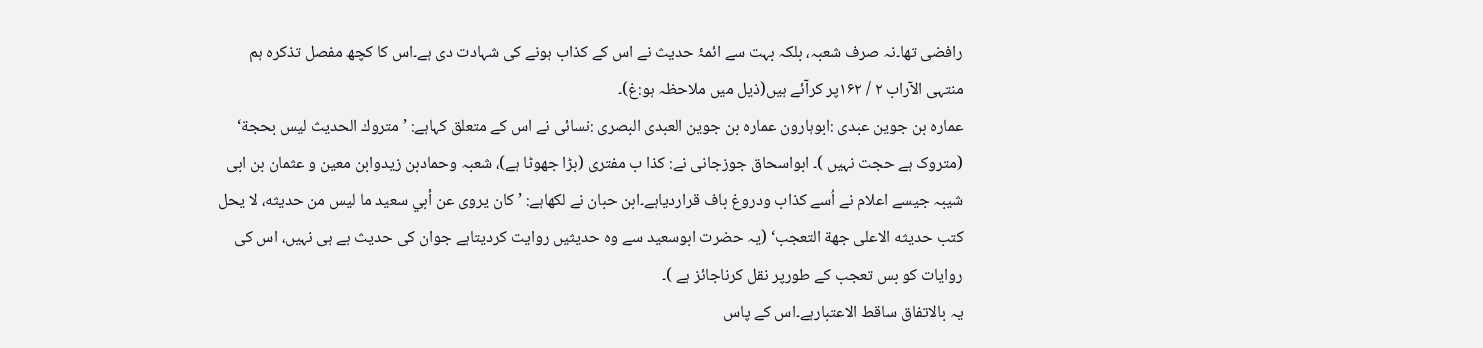رافضی تھا۔نہ صرف شعبہ، بلکہ بہت سے ائمۂ حدیث نے اس کے کذاب ہونے کی شہادت دی ہے۔اس کا کچھ مفصل تذکرہ ہم منتہی الآراب ۲ / ۱۶۲پر کرآئے ہیں(ذیل میں ملاحظہ ہو:غ)۔
عمارہ بن جوین عبدی :ابوہارون عمارہ بن جوین العبدی البصری :نسائی نے اس کے متعلق کہاہے: ’متروك الحدیث لیس بحجة‘ (متروک ہے حجت نہیں )۔ ابواسحاق جوزجانی نے: کذا ب مفتری (بڑا جھوٹا ہے)، شعبہ وحمادبن زیدوابن معین و عثمان بن ابی شیبہ جیسے اعلام نے اُسے کذاب ودروغ باف قراردیاہے۔ابن حبان نے لکھاہے: ’کان یروی عن أبي سعید ما لیس من حدیثه، لا یحل کتب حدیثه الاعلی جهة التعجب‘ (یہ حضرت ابوسعید سے وہ حدیثیں روایت کردیتاہے جوان کی حدیث ہے ہی نہیں، اس کی روایات کو بس تعجب کے طورپر نقل کرناجائز ہے )۔
یہ بالاتفاق ساقط الاعتبارہے۔اس کے پاس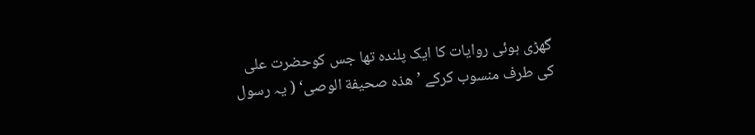گھڑی ہوئی روایات کا ایک پلندہ تھا جس کوحضرت علی کی طرف منسوب کرکے ’هذہ صحیفة الوصی‘ ( یہ رسول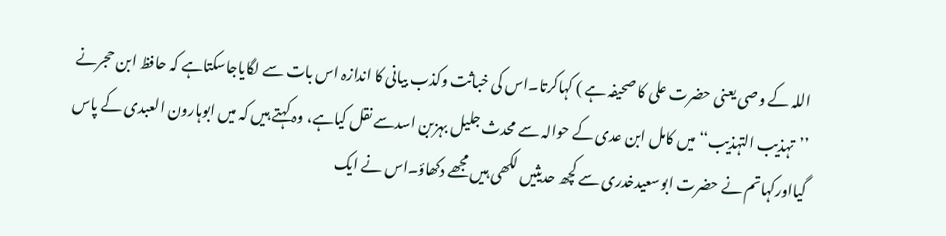اللہ کے وصی یعنی حضرت علی کا صحیفہ ہے ) کہاکرتا۔اس کی خباثت وکذب بیانی کا اندازہ اس بات سے لگایاجاسکتاہے کہ حافظ ابن حجرنے ’’تہذیب التہذیب‘‘ میں کامل ابن عدی کے حوالہ سے محدث جلیل بہزبن اسدسے نقل کیاہے، وہ کہتے ہیں کہ میں ابوہارون العبدی کے پاس گیااورکہاتم نے حضرت ابوسعیدخدری سے کچھ حدیثیں لکھی ہیں مجھے دکھاؤ۔اس نے ایک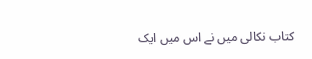کتاب نکالی میں نے اس میں ایک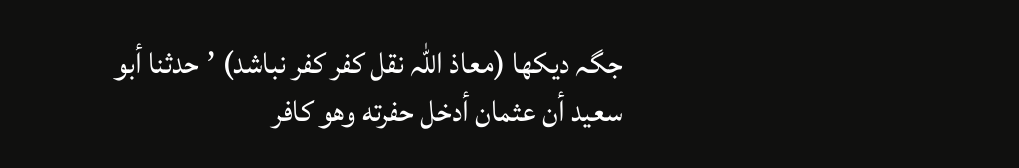جگہ دیکھا (معاذ اللہ نقل کفر کفر نباشد) ’حدثنا أبو سعید أن عثمان أدخل حفرته وهو کافر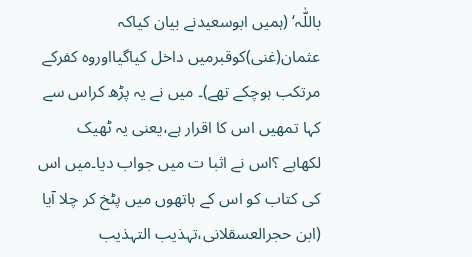باللّٰہ‘ (ہمیں ابوسعیدنے بیان کیاکہ عثمان(غنی)کوقبرمیں داخل کیاگیااوروہ کفرکے مرتکب ہوچکے تھے)۔ میں نے یہ پڑھ کراس سے کہا تمھیں اس کا اقرار ہے،یعنی یہ ٹھیک لکھاہے ؟اس نے اثبا ت میں جواب دیا۔میں اس کی کتاب کو اس کے ہاتھوں میں پٹخ کر چلا آیا (ابن حجرالعسقلانی،تہذیب التہذیب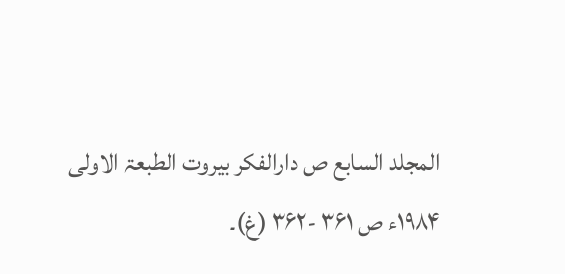المجلد السابع ص دارالفکر بیروت الطبعۃ الاولی ۱۹۸۴ء ص ۳۶۱ -۳۶۲ (غ)۔